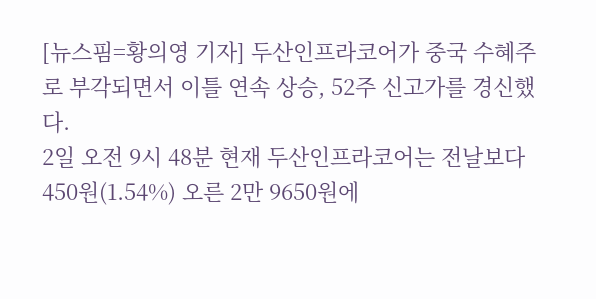[뉴스핌=황의영 기자] 두산인프라코어가 중국 수혜주로 부각되면서 이틀 연속 상승, 52주 신고가를 경신했다.
2일 오전 9시 48분 현재 두산인프라코어는 전날보다 450원(1.54%) 오른 2만 9650원에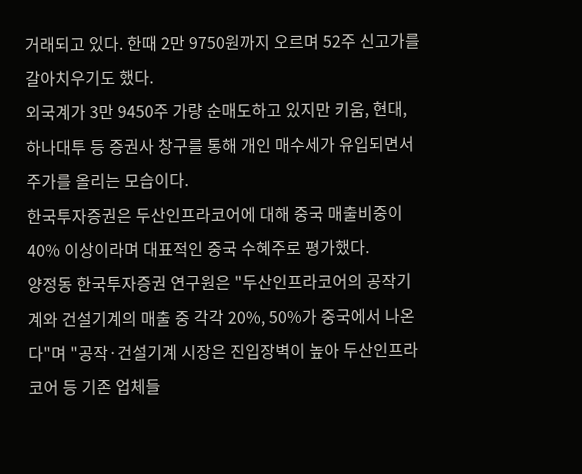거래되고 있다. 한때 2만 9750원까지 오르며 52주 신고가를 갈아치우기도 했다.
외국계가 3만 9450주 가량 순매도하고 있지만 키움, 현대, 하나대투 등 증권사 창구를 통해 개인 매수세가 유입되면서 주가를 올리는 모습이다.
한국투자증권은 두산인프라코어에 대해 중국 매출비중이 40% 이상이라며 대표적인 중국 수혜주로 평가했다.
양정동 한국투자증권 연구원은 "두산인프라코어의 공작기계와 건설기계의 매출 중 각각 20%, 50%가 중국에서 나온다"며 "공작·건설기계 시장은 진입장벽이 높아 두산인프라코어 등 기존 업체들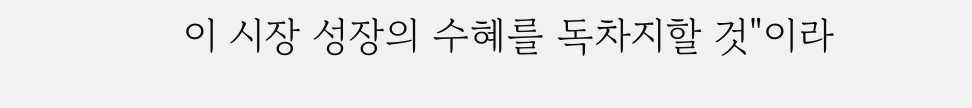이 시장 성장의 수혜를 독차지할 것"이라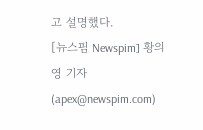고 설명했다.
[뉴스핌 Newspim] 황의영 기자 (apex@newspim.com)